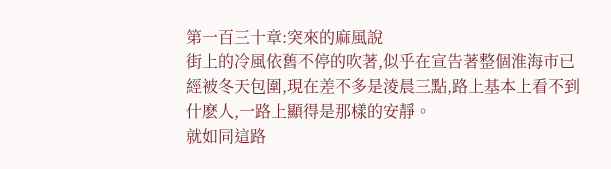第一百三十章:突來的麻風說
街上的冷風依舊不停的吹著,似乎在宣告著整個淮海市已經被冬天包圍,現在差不多是淩晨三點,路上基本上看不到什麽人,一路上顯得是那樣的安靜。
就如同這路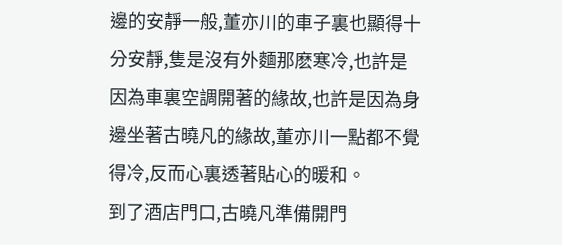邊的安靜一般,董亦川的車子裏也顯得十分安靜,隻是沒有外麵那麽寒冷,也許是因為車裏空調開著的緣故,也許是因為身邊坐著古曉凡的緣故,董亦川一點都不覺得冷,反而心裏透著貼心的暖和。
到了酒店門口,古曉凡準備開門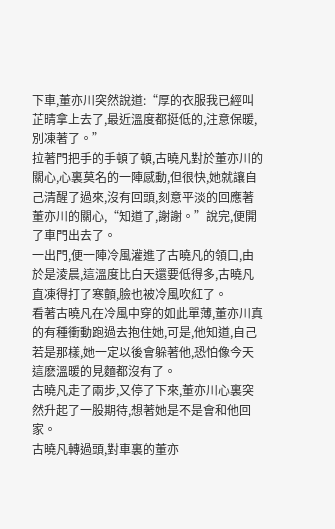下車,董亦川突然說道:“厚的衣服我已經叫芷晴拿上去了,最近溫度都挺低的,注意保暖,別凍著了。”
拉著門把手的手頓了頓,古曉凡對於董亦川的關心,心裏莫名的一陣感動,但很快,她就讓自己清醒了過來,沒有回頭,刻意平淡的回應著董亦川的關心,“知道了,謝謝。”說完,便開了車門出去了。
一出門,便一陣冷風灌進了古曉凡的領口,由於是淩晨,這溫度比白天還要低得多,古曉凡直凍得打了寒顫,臉也被冷風吹紅了。
看著古曉凡在冷風中穿的如此單薄,董亦川真的有種衝動跑過去抱住她,可是,他知道,自己若是那樣,她一定以後會躲著他,恐怕像今天這麽溫暖的見麵都沒有了。
古曉凡走了兩步,又停了下來,董亦川心裏突然升起了一股期待,想著她是不是會和他回家。
古曉凡轉過頭,對車裏的董亦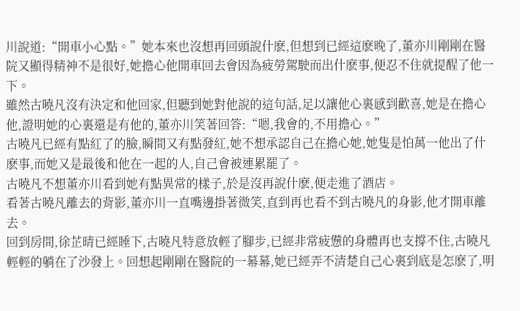川說道:“開車小心點。”她本來也沒想再回頭說什麽,但想到已經這麽晚了,董亦川剛剛在醫院又顯得精神不是很好,她擔心他開車回去會因為疲勞駕駛而出什麽事,便忍不住就提醒了他一下。
雖然古曉凡沒有決定和他回家,但聽到她對他說的這句話,足以讓他心裏感到歡喜,她是在擔心他,證明她的心裏還是有他的,董亦川笑著回答:“嗯,我會的,不用擔心。”
古曉凡已經有點紅了的臉,瞬間又有點發紅,她不想承認自己在擔心她,她隻是怕萬一他出了什麽事,而她又是最後和他在一起的人,自己會被連累罷了。
古曉凡不想董亦川看到她有點異常的樣子,於是沒再說什麽,便走進了酒店。
看著古曉凡離去的背影,董亦川一直嘴邊掛著微笑,直到再也看不到古曉凡的身影,他才開車離去。
回到房間,徐芷晴已經睡下,古曉凡特意放輕了腳步,已經非常疲憊的身體再也支撐不住,古曉凡輕輕的躺在了沙發上。回想起剛剛在醫院的一幕幕,她已經弄不清楚自己心裏到底是怎麽了,明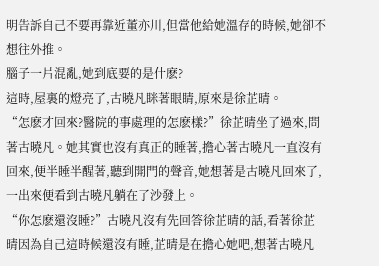明告訴自己不要再靠近董亦川,但當他給她溫存的時候,她卻不想往外推。
腦子一片混亂,她到底要的是什麽?
這時,屋裏的燈亮了,古曉凡眯著眼睛,原來是徐芷晴。
“怎麽才回來?醫院的事處理的怎麽樣?”徐芷晴坐了過來,問著古曉凡。她其實也沒有真正的睡著,擔心著古曉凡一直沒有回來,便半睡半醒著,聽到開門的聲音,她想著是古曉凡回來了,一出來便看到古曉凡躺在了沙發上。
“你怎麽還沒睡?”古曉凡沒有先回答徐芷晴的話,看著徐芷晴因為自己這時候還沒有睡,芷晴是在擔心她吧,想著古曉凡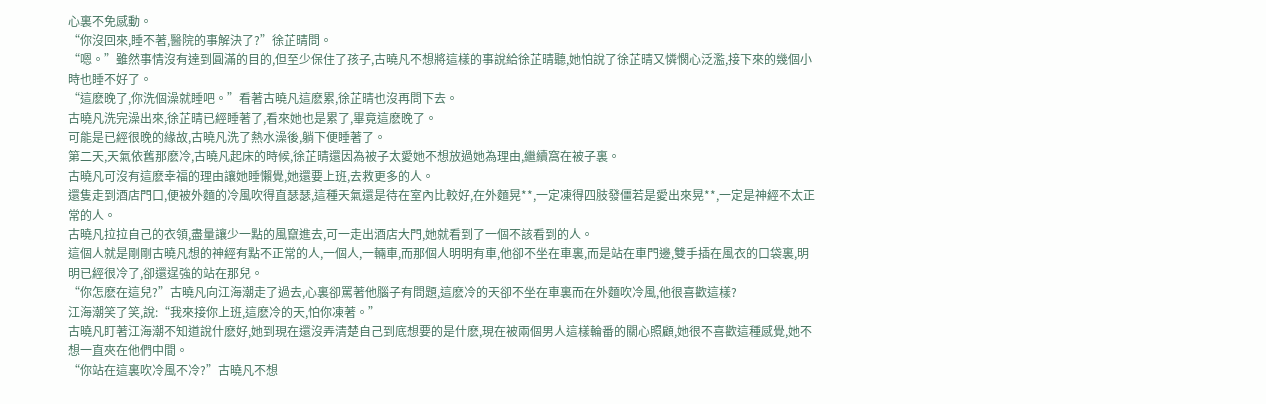心裏不免感動。
“你沒回來,睡不著,醫院的事解決了?”徐芷晴問。
“嗯。”雖然事情沒有達到圓滿的目的,但至少保住了孩子,古曉凡不想將這樣的事說給徐芷晴聽,她怕說了徐芷晴又憐憫心泛濫,接下來的幾個小時也睡不好了。
“這麽晚了,你洗個澡就睡吧。”看著古曉凡這麽累,徐芷晴也沒再問下去。
古曉凡洗完澡出來,徐芷晴已經睡著了,看來她也是累了,畢竟這麽晚了。
可能是已經很晚的緣故,古曉凡洗了熱水澡後,躺下便睡著了。
第二天,天氣依舊那麽冷,古曉凡起床的時候,徐芷晴還因為被子太愛她不想放過她為理由,繼續窩在被子裏。
古曉凡可沒有這麽幸福的理由讓她睡懶覺,她還要上班,去救更多的人。
還隻走到酒店門口,便被外麵的冷風吹得直瑟瑟,這種天氣還是待在室內比較好,在外麵晃**,一定凍得四肢發僵若是愛出來晃**,一定是神經不太正常的人。
古曉凡拉拉自己的衣領,盡量讓少一點的風竄進去,可一走出酒店大門,她就看到了一個不該看到的人。
這個人就是剛剛古曉凡想的神經有點不正常的人,一個人,一輛車,而那個人明明有車,他卻不坐在車裏,而是站在車門邊,雙手插在風衣的口袋裏,明明已經很冷了,卻還逞強的站在那兒。
“你怎麽在這兒?”古曉凡向江海潮走了過去,心裏卻罵著他腦子有問題,這麽冷的天卻不坐在車裏而在外麵吹冷風,他很喜歡這樣?
江海潮笑了笑,說:“我來接你上班,這麽冷的天,怕你凍著。”
古曉凡盯著江海潮不知道說什麽好,她到現在還沒弄清楚自己到底想要的是什麽,現在被兩個男人這樣輪番的關心照顧,她很不喜歡這種感覺,她不想一直夾在他們中間。
“你站在這裏吹冷風不冷?”古曉凡不想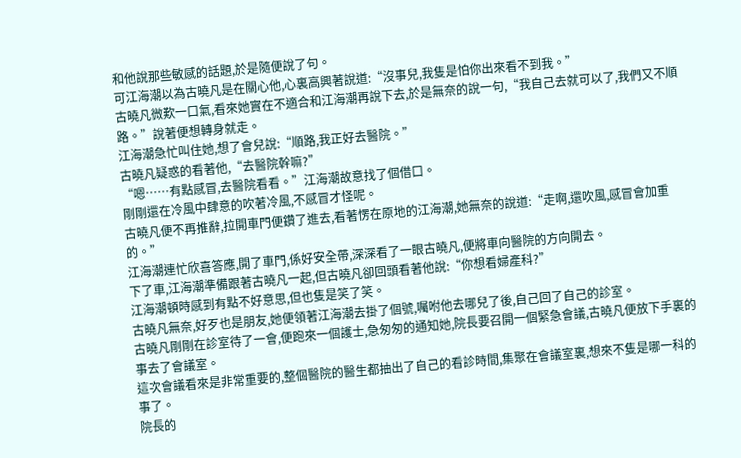和他說那些敏感的話題,於是隨便說了句。
可江海潮以為古曉凡是在關心他,心裏高興著說道:“沒事兒,我隻是怕你出來看不到我。”
古曉凡微歎一口氣,看來她實在不適合和江海潮再說下去,於是無奈的說一句,“我自己去就可以了,我們又不順路。”說著便想轉身就走。
江海潮急忙叫住她,想了會兒說:“順路,我正好去醫院。”
古曉凡疑惑的看著他,“去醫院幹嘛?”
“嗯……有點感冒,去醫院看看。”江海潮故意找了個借口。
剛剛還在冷風中肆意的吹著冷風,不感冒才怪呢。
古曉凡便不再推辭,拉開車門便鑽了進去,看著愣在原地的江海潮,她無奈的說道:“走啊,還吹風,感冒會加重的。”
江海潮連忙欣喜答應,開了車門,係好安全帶,深深看了一眼古曉凡,便將車向醫院的方向開去。
下了車,江海潮準備跟著古曉凡一起,但古曉凡卻回頭看著他說:“你想看婦產科?”
江海潮頓時感到有點不好意思,但也隻是笑了笑。
古曉凡無奈,好歹也是朋友,她便領著江海潮去掛了個號,囑咐他去哪兒了後,自己回了自己的診室。
古曉凡剛剛在診室待了一會,便跑來一個護士,急匆匆的通知她,院長要召開一個緊急會議,古曉凡便放下手裏的事去了會議室。
這次會議看來是非常重要的,整個醫院的醫生都抽出了自己的看診時間,集聚在會議室裏,想來不隻是哪一科的事了。
院長的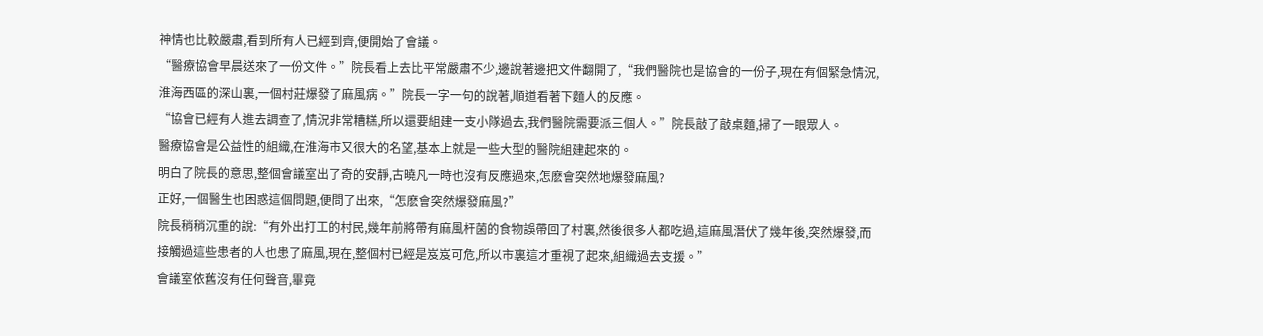神情也比較嚴肅,看到所有人已經到齊,便開始了會議。
“醫療協會早晨送來了一份文件。”院長看上去比平常嚴肅不少,邊說著邊把文件翻開了,“我們醫院也是協會的一份子,現在有個緊急情況,淮海西區的深山裏,一個村莊爆發了麻風病。”院長一字一句的說著,順道看著下麵人的反應。
“協會已經有人進去調查了,情況非常糟糕,所以還要組建一支小隊過去,我們醫院需要派三個人。”院長敲了敲桌麵,掃了一眼眾人。
醫療協會是公益性的組織,在淮海市又很大的名望,基本上就是一些大型的醫院組建起來的。
明白了院長的意思,整個會議室出了奇的安靜,古曉凡一時也沒有反應過來,怎麽會突然地爆發麻風?
正好,一個醫生也困惑這個問題,便問了出來,“怎麽會突然爆發麻風?”
院長稍稍沉重的說:“有外出打工的村民,幾年前將帶有麻風杆菌的食物誤帶回了村裏,然後很多人都吃過,這麻風潛伏了幾年後,突然爆發,而接觸過這些患者的人也患了麻風,現在,整個村已經是岌岌可危,所以市裏這才重視了起來,組織過去支援。”
會議室依舊沒有任何聲音,畢竟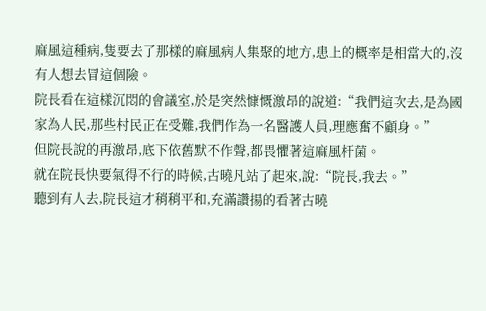麻風這種病,隻要去了那樣的麻風病人集聚的地方,患上的概率是相當大的,沒有人想去冒這個險。
院長看在這樣沉悶的會議室,於是突然慷慨激昂的說道:“我們這次去,是為國家為人民,那些村民正在受難,我們作為一名醫護人員,理應奮不顧身。”
但院長說的再激昂,底下依舊默不作聲,都畏懼著這麻風杆菌。
就在院長快要氣得不行的時候,古曉凡站了起來,說:“院長,我去。”
聽到有人去,院長這才稍稍平和,充滿讚揚的看著古曉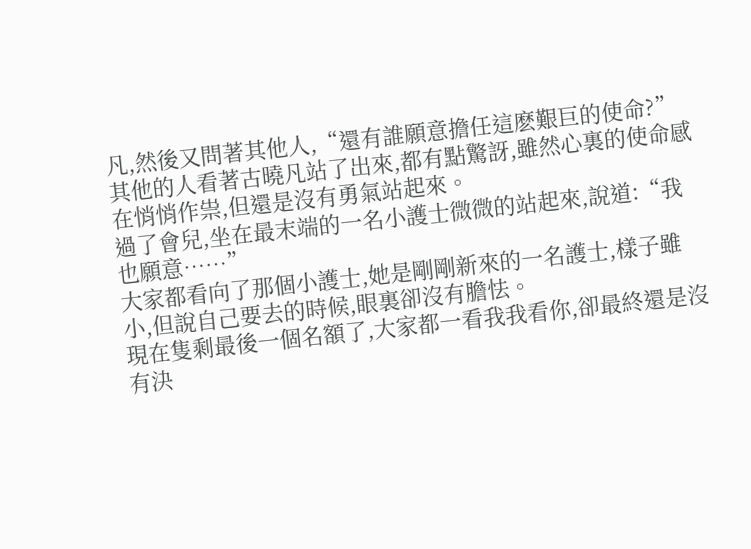凡,然後又問著其他人,“還有誰願意擔任這麽艱巨的使命?”
其他的人看著古曉凡站了出來,都有點驚訝,雖然心裏的使命感在悄悄作祟,但還是沒有勇氣站起來。
過了會兒,坐在最末端的一名小護士微微的站起來,說道:“我也願意……”
大家都看向了那個小護士,她是剛剛新來的一名護士,樣子雖小,但說自己要去的時候,眼裏卻沒有膽怯。
現在隻剩最後一個名額了,大家都一看我我看你,卻最終還是沒有決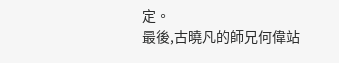定。
最後,古曉凡的師兄何偉站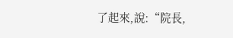了起來,說:“院長,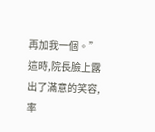再加我一個。”
這時,院長臉上露出了滿意的笑容,率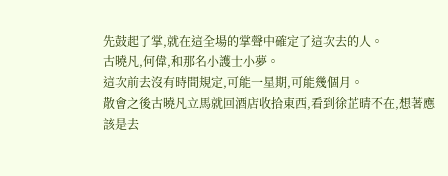先鼓起了掌,就在這全場的掌聲中確定了這次去的人。
古曉凡,何偉,和那名小護士小夢。
這次前去沒有時間規定,可能一星期,可能幾個月。
散會之後古曉凡立馬就回酒店收拾東西,看到徐芷晴不在,想著應該是去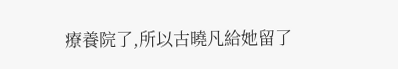療養院了,所以古曉凡給她留了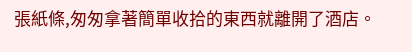張紙條,匆匆拿著簡單收拾的東西就離開了酒店。